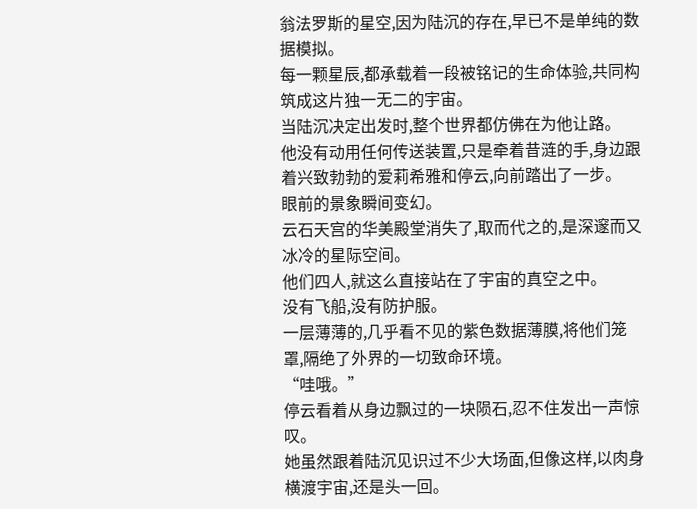翁法罗斯的星空,因为陆沉的存在,早已不是单纯的数据模拟。
每一颗星辰,都承载着一段被铭记的生命体验,共同构筑成这片独一无二的宇宙。
当陆沉决定出发时,整个世界都仿佛在为他让路。
他没有动用任何传送装置,只是牵着昔涟的手,身边跟着兴致勃勃的爱莉希雅和停云,向前踏出了一步。
眼前的景象瞬间变幻。
云石天宫的华美殿堂消失了,取而代之的,是深邃而又冰冷的星际空间。
他们四人,就这么直接站在了宇宙的真空之中。
没有飞船,没有防护服。
一层薄薄的,几乎看不见的紫色数据薄膜,将他们笼罩,隔绝了外界的一切致命环境。
“哇哦。”
停云看着从身边飘过的一块陨石,忍不住发出一声惊叹。
她虽然跟着陆沉见识过不少大场面,但像这样,以肉身横渡宇宙,还是头一回。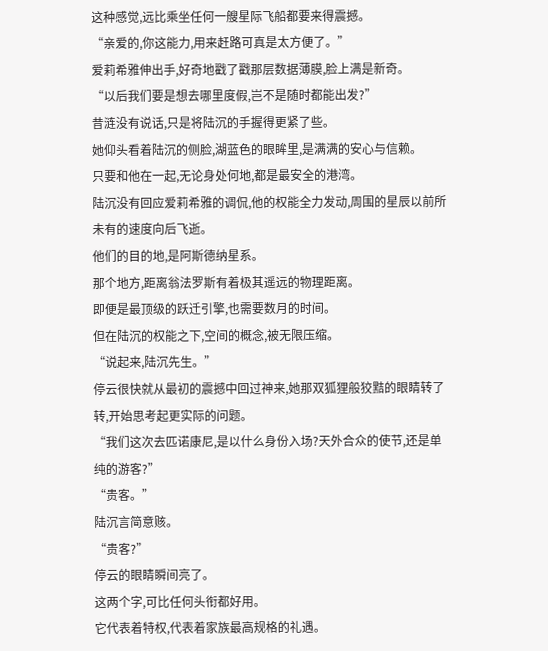这种感觉,远比乘坐任何一艘星际飞船都要来得震撼。
“亲爱的,你这能力,用来赶路可真是太方便了。”
爱莉希雅伸出手,好奇地戳了戳那层数据薄膜,脸上满是新奇。
“以后我们要是想去哪里度假,岂不是随时都能出发?”
昔涟没有说话,只是将陆沉的手握得更紧了些。
她仰头看着陆沉的侧脸,湖蓝色的眼眸里,是满满的安心与信赖。
只要和他在一起,无论身处何地,都是最安全的港湾。
陆沉没有回应爱莉希雅的调侃,他的权能全力发动,周围的星辰以前所未有的速度向后飞逝。
他们的目的地,是阿斯德纳星系。
那个地方,距离翁法罗斯有着极其遥远的物理距离。
即便是最顶级的跃迁引擎,也需要数月的时间。
但在陆沉的权能之下,空间的概念,被无限压缩。
“说起来,陆沉先生。”
停云很快就从最初的震撼中回过神来,她那双狐狸般狡黠的眼睛转了转,开始思考起更实际的问题。
“我们这次去匹诺康尼,是以什么身份入场?天外合众的使节,还是单纯的游客?”
“贵客。”
陆沉言简意赅。
“贵客?”
停云的眼睛瞬间亮了。
这两个字,可比任何头衔都好用。
它代表着特权,代表着家族最高规格的礼遇。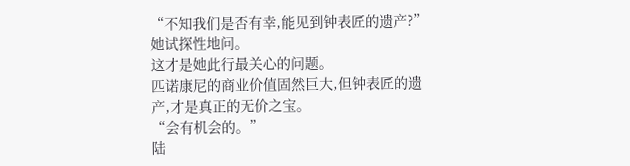“不知我们是否有幸,能见到钟表匠的遗产?”
她试探性地问。
这才是她此行最关心的问题。
匹诺康尼的商业价值固然巨大,但钟表匠的遗产,才是真正的无价之宝。
“会有机会的。”
陆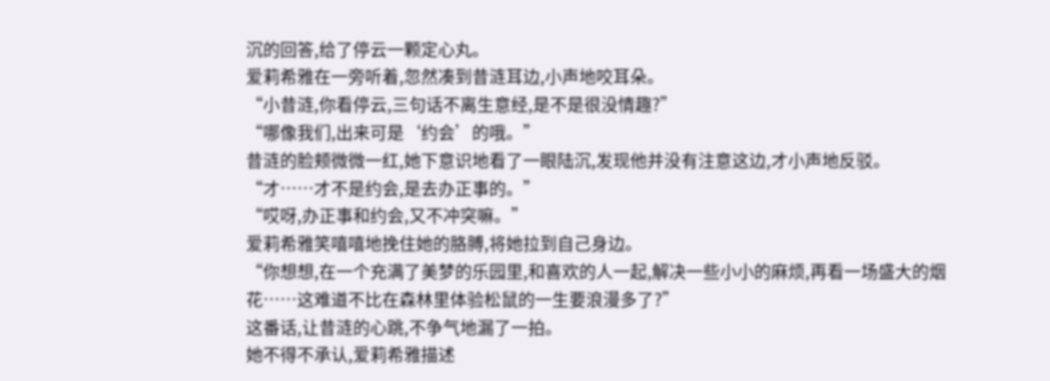沉的回答,给了停云一颗定心丸。
爱莉希雅在一旁听着,忽然凑到昔涟耳边,小声地咬耳朵。
“小昔涟,你看停云,三句话不离生意经,是不是很没情趣?”
“哪像我们,出来可是‘约会’的哦。”
昔涟的脸颊微微一红,她下意识地看了一眼陆沉,发现他并没有注意这边,才小声地反驳。
“才……才不是约会,是去办正事的。”
“哎呀,办正事和约会,又不冲突嘛。”
爱莉希雅笑嘻嘻地挽住她的胳膊,将她拉到自己身边。
“你想想,在一个充满了美梦的乐园里,和喜欢的人一起,解决一些小小的麻烦,再看一场盛大的烟花……这难道不比在森林里体验松鼠的一生要浪漫多了?”
这番话,让昔涟的心跳,不争气地漏了一拍。
她不得不承认,爱莉希雅描述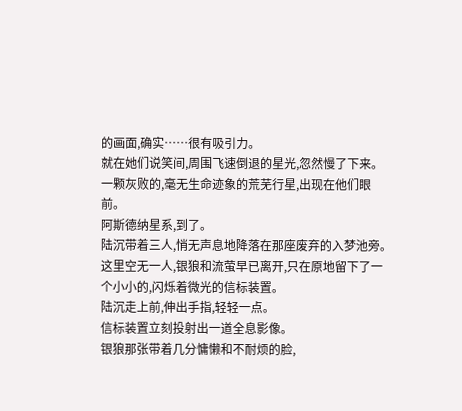的画面,确实……很有吸引力。
就在她们说笑间,周围飞速倒退的星光,忽然慢了下来。
一颗灰败的,毫无生命迹象的荒芜行星,出现在他们眼前。
阿斯德纳星系,到了。
陆沉带着三人,悄无声息地降落在那座废弃的入梦池旁。
这里空无一人,银狼和流萤早已离开,只在原地留下了一个小小的,闪烁着微光的信标装置。
陆沉走上前,伸出手指,轻轻一点。
信标装置立刻投射出一道全息影像。
银狼那张带着几分慵懒和不耐烦的脸,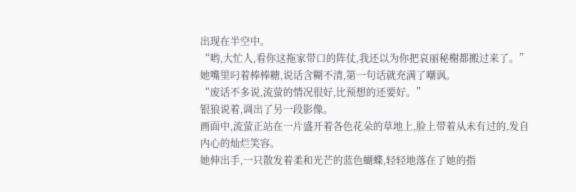出现在半空中。
“哟,大忙人,看你这拖家带口的阵仗,我还以为你把哀丽秘榭都搬过来了。”
她嘴里叼着棒棒糖,说话含糊不清,第一句话就充满了嘲讽。
“废话不多说,流萤的情况很好,比预想的还要好。”
银狼说着,调出了另一段影像。
画面中,流萤正站在一片盛开着各色花朵的草地上,脸上带着从未有过的,发自内心的灿烂笑容。
她伸出手,一只散发着柔和光芒的蓝色蝴蝶,轻轻地落在了她的指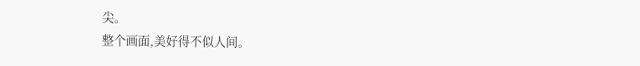尖。
整个画面,美好得不似人间。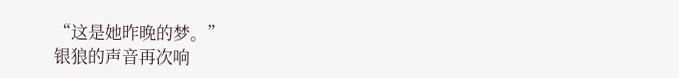“这是她昨晚的梦。”
银狼的声音再次响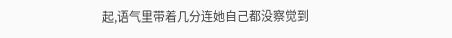起,语气里带着几分连她自己都没察觉到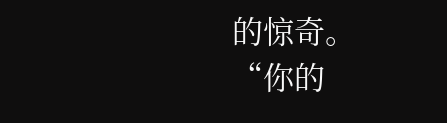的惊奇。
“你的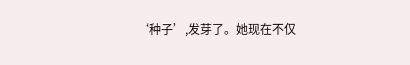‘种子’,发芽了。她现在不仅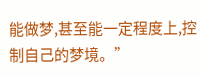能做梦,甚至能一定程度上,控制自己的梦境。”